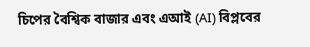চিপের বৈশ্বিক বাজার এবং এআই (AI) বিপ্লবের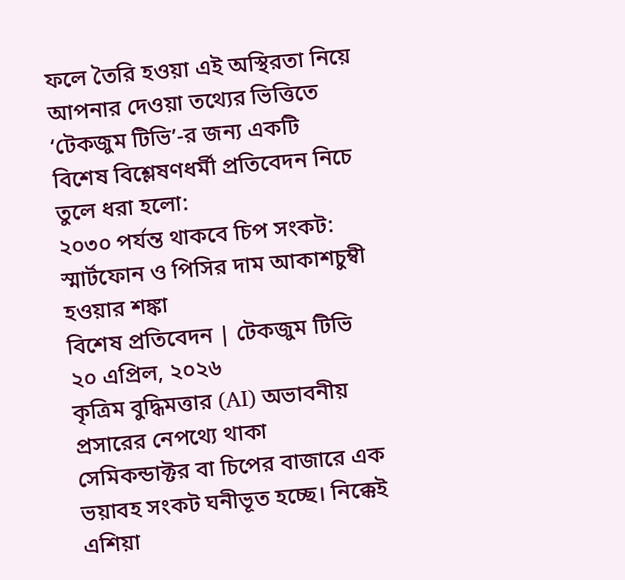ফলে তৈরি হওয়া এই অস্থিরতা নিয়ে আপনার দেওয়া তথ্যের ভিত্তিতে ‘টেকজুম টিভি’-র জন্য একটি বিশেষ বিশ্লেষণধর্মী প্রতিবেদন নিচে তুলে ধরা হলো:
২০৩০ পর্যন্ত থাকবে চিপ সংকট: স্মার্টফোন ও পিসির দাম আকাশচুম্বী হওয়ার শঙ্কা
বিশেষ প্রতিবেদন | টেকজুম টিভি ২০ এপ্রিল, ২০২৬
কৃত্রিম বুদ্ধিমত্তার (AI) অভাবনীয় প্রসারের নেপথ্যে থাকা সেমিকন্ডাক্টর বা চিপের বাজারে এক ভয়াবহ সংকট ঘনীভূত হচ্ছে। নিক্কেই এশিয়া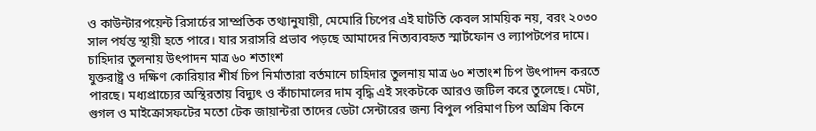ও কাউন্টারপয়েন্ট রিসার্চের সাম্প্রতিক তথ্যানুযায়ী, মেমোরি চিপের এই ঘাটতি কেবল সাময়িক নয়, বরং ২০৩০ সাল পর্যন্ত স্থায়ী হতে পারে। যার সরাসরি প্রভাব পড়ছে আমাদের নিত্যব্যবহৃত স্মার্টফোন ও ল্যাপটপের দামে।
চাহিদার তুলনায় উৎপাদন মাত্র ৬০ শতাংশ
যুক্তরাষ্ট্র ও দক্ষিণ কোরিয়ার শীর্ষ চিপ নির্মাতারা বর্তমানে চাহিদার তুলনায় মাত্র ৬০ শতাংশ চিপ উৎপাদন করতে পারছে। মধ্যপ্রাচ্যের অস্থিরতায় বিদ্যুৎ ও কাঁচামালের দাম বৃদ্ধি এই সংকটকে আরও জটিল করে তুলেছে। মেটা, গুগল ও মাইক্রোসফটের মতো টেক জায়ান্টরা তাদের ডেটা সেন্টারের জন্য বিপুল পরিমাণ চিপ অগ্রিম কিনে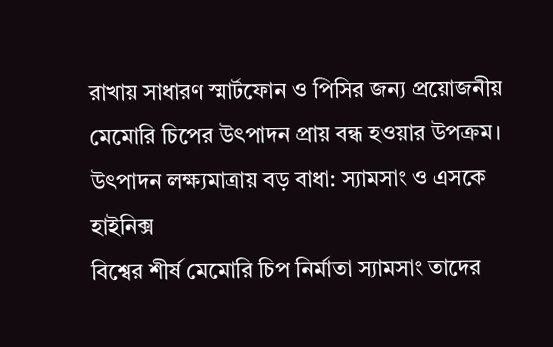রাখায় সাধারণ স্মার্টফোন ও পিসির জন্য প্রয়োজনীয় মেমোরি চিপের উৎপাদন প্রায় বন্ধ হওয়ার উপক্রম।
উৎপাদন লক্ষ্যমাত্রায় বড় বাধা: স্যামসাং ও এসকে হাইনিক্স
বিশ্বের শীর্ষ মেমোরি চিপ নির্মাতা স্যামসাং তাদের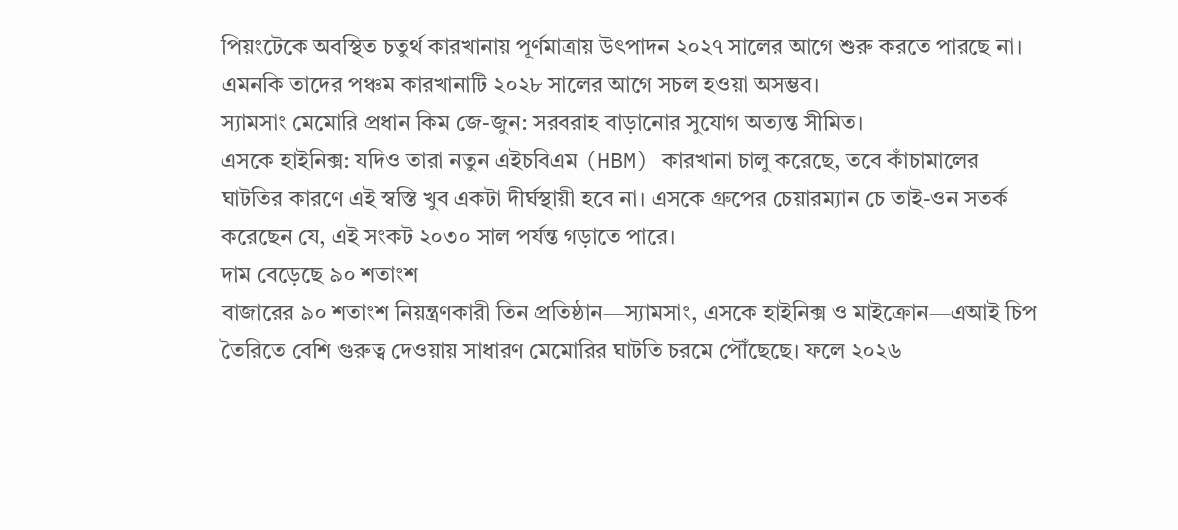পিয়ংটেকে অবস্থিত চতুর্থ কারখানায় পূর্ণমাত্রায় উৎপাদন ২০২৭ সালের আগে শুরু করতে পারছে না। এমনকি তাদের পঞ্চম কারখানাটি ২০২৮ সালের আগে সচল হওয়া অসম্ভব।
স্যামসাং মেমোরি প্রধান কিম জে-জুন: সরবরাহ বাড়ানোর সুযোগ অত্যন্ত সীমিত।
এসকে হাইনিক্স: যদিও তারা নতুন এইচবিএম (HBM) কারখানা চালু করেছে, তবে কাঁচামালের ঘাটতির কারণে এই স্বস্তি খুব একটা দীর্ঘস্থায়ী হবে না। এসকে গ্রুপের চেয়ারম্যান চে তাই-ওন সতর্ক করেছেন যে, এই সংকট ২০৩০ সাল পর্যন্ত গড়াতে পারে।
দাম বেড়েছে ৯০ শতাংশ
বাজারের ৯০ শতাংশ নিয়ন্ত্রণকারী তিন প্রতিষ্ঠান—স্যামসাং, এসকে হাইনিক্স ও মাইক্রোন—এআই চিপ তৈরিতে বেশি গুরুত্ব দেওয়ায় সাধারণ মেমোরির ঘাটতি চরমে পৌঁছেছে। ফলে ২০২৬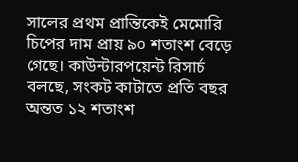সালের প্রথম প্রান্তিকেই মেমোরি চিপের দাম প্রায় ৯০ শতাংশ বেড়ে গেছে। কাউন্টারপয়েন্ট রিসার্চ বলছে, সংকট কাটাতে প্রতি বছর অন্তত ১২ শতাংশ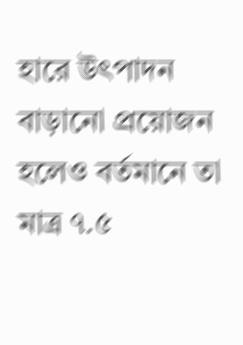হারে উৎপাদন বাড়ানো প্রয়োজন হলেও বর্তমানে তা মাত্র ৭.৫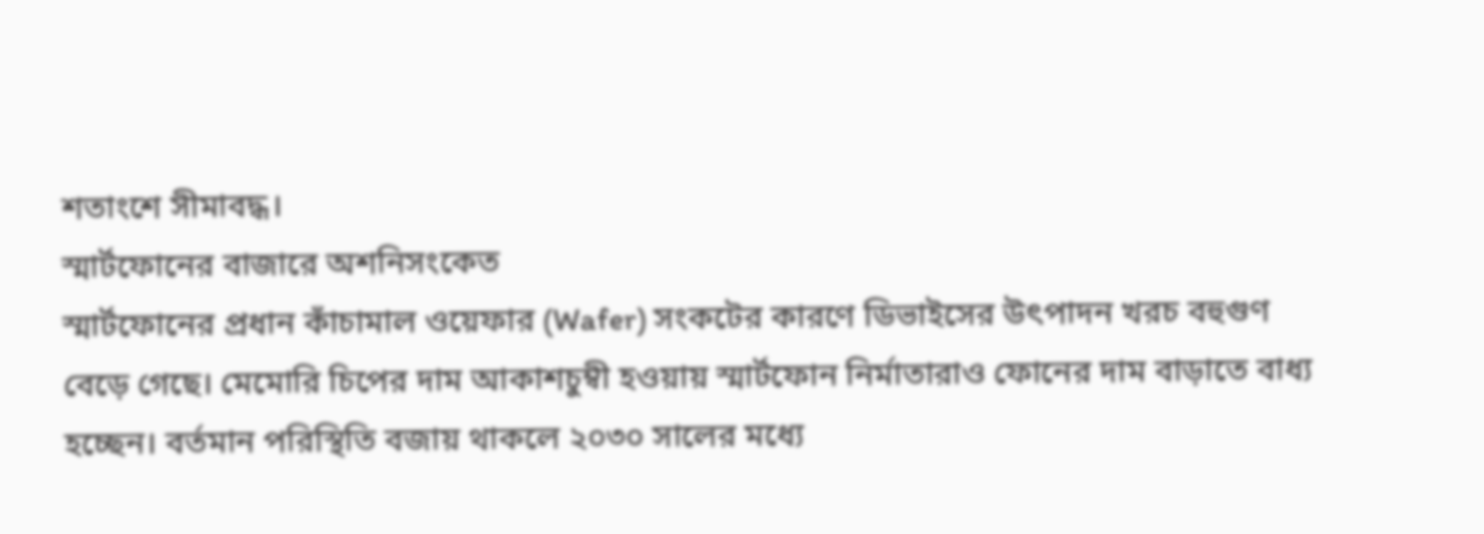শতাংশে সীমাবদ্ধ।
স্মার্টফোনের বাজারে অশনিসংকেত
স্মার্টফোনের প্রধান কাঁচামাল ওয়েফার (Wafer) সংকটের কারণে ডিভাইসের উৎপাদন খরচ বহুগুণ বেড়ে গেছে। মেমোরি চিপের দাম আকাশচুম্বী হওয়ায় স্মার্টফোন নির্মাতারাও ফোনের দাম বাড়াতে বাধ্য হচ্ছেন। বর্তমান পরিস্থিতি বজায় থাকলে ২০৩০ সালের মধ্যে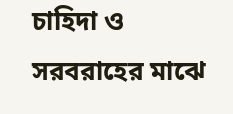চাহিদা ও সরবরাহের মাঝে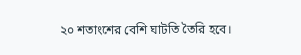২০ শতাংশের বেশি ঘাটতি তৈরি হবে।